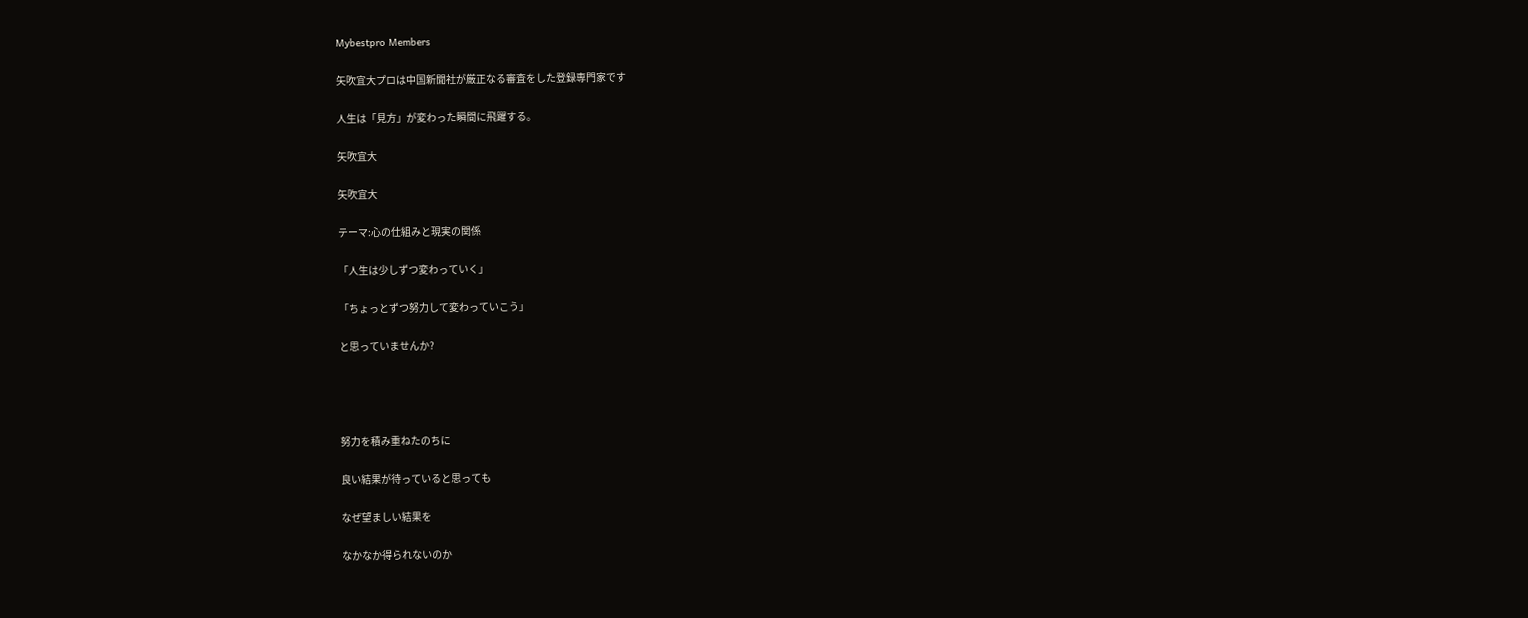Mybestpro Members

矢吹宜大プロは中国新聞社が厳正なる審査をした登録専門家です

人生は「見方」が変わった瞬間に飛躍する。

矢吹宜大

矢吹宜大

テーマ:心の仕組みと現実の関係

「人生は少しずつ変わっていく」

「ちょっとずつ努力して変わっていこう」

と思っていませんか?




努力を積み重ねたのちに

良い結果が待っていると思っても

なぜ望ましい結果を

なかなか得られないのか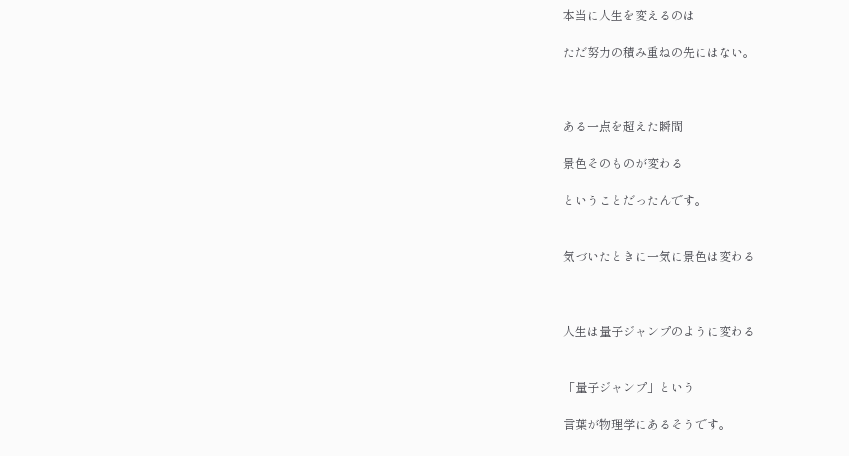本当に人生を変えるのは

ただ努力の積み重ねの先にはない。



ある一点を超えた瞬間

景色そのものが変わる

ということだったんです。


気づいたときに一気に景色は変わる



人生は量子ジャンプのように変わる


「量子ジャンプ」という

言葉が物理学にあるそうです。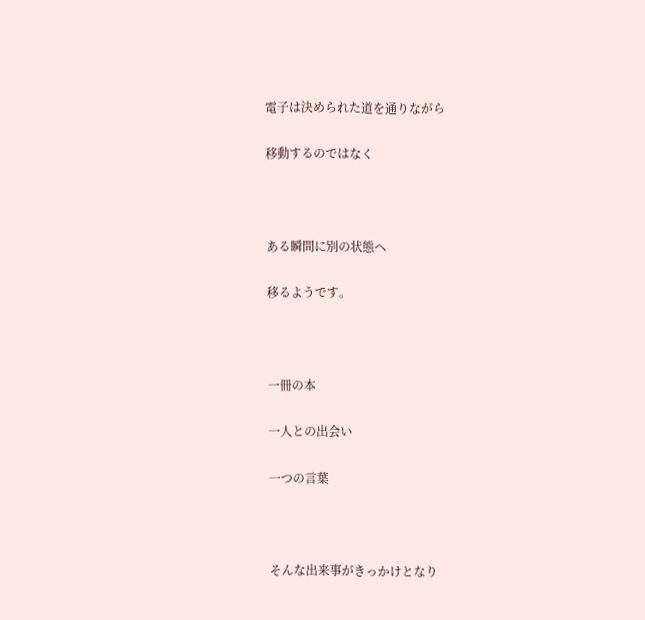電子は決められた道を通りながら

移動するのではなく



ある瞬間に別の状態へ

移るようです。



一冊の本

一人との出会い

一つの言葉



そんな出来事がきっかけとなり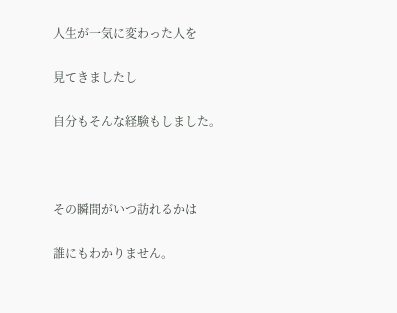人生が一気に変わった人を

見てきましたし

自分もそんな経験もしました。



その瞬間がいつ訪れるかは

誰にもわかりません。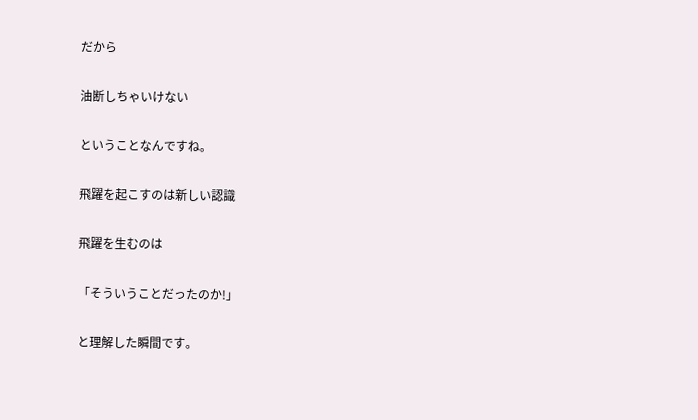だから

油断しちゃいけない

ということなんですね。

飛躍を起こすのは新しい認識

飛躍を生むのは

「そういうことだったのか!」

と理解した瞬間です。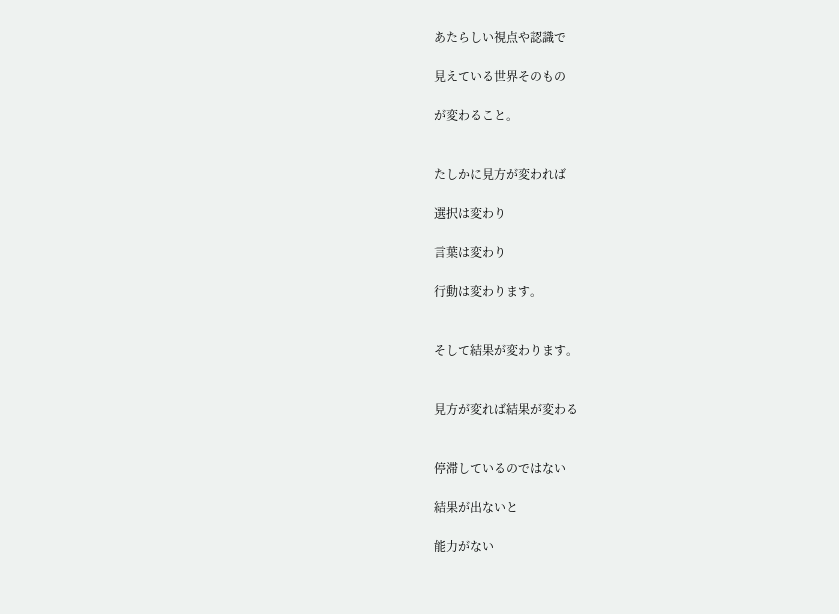あたらしい視点や認識で

見えている世界そのもの

が変わること。


たしかに見方が変われば

選択は変わり

言葉は変わり

行動は変わります。


そして結果が変わります。


見方が変れば結果が変わる


停滞しているのではない

結果が出ないと

能力がない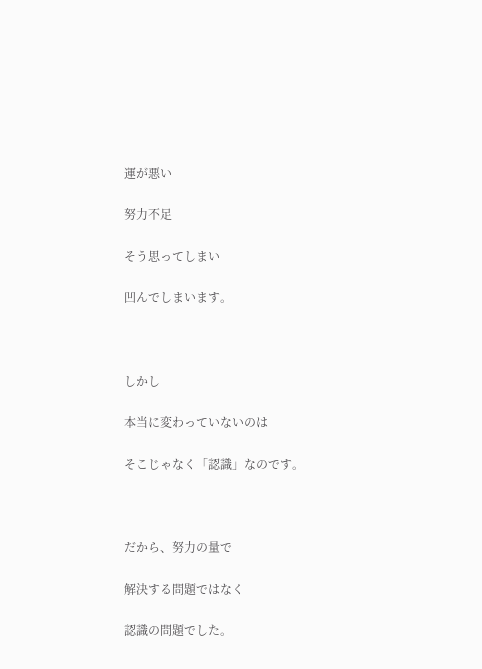運が悪い

努力不足

そう思ってしまい

凹んでしまいます。



しかし

本当に変わっていないのは

そこじゃなく「認識」なのです。



だから、努力の量で

解決する問題ではなく

認識の問題でした。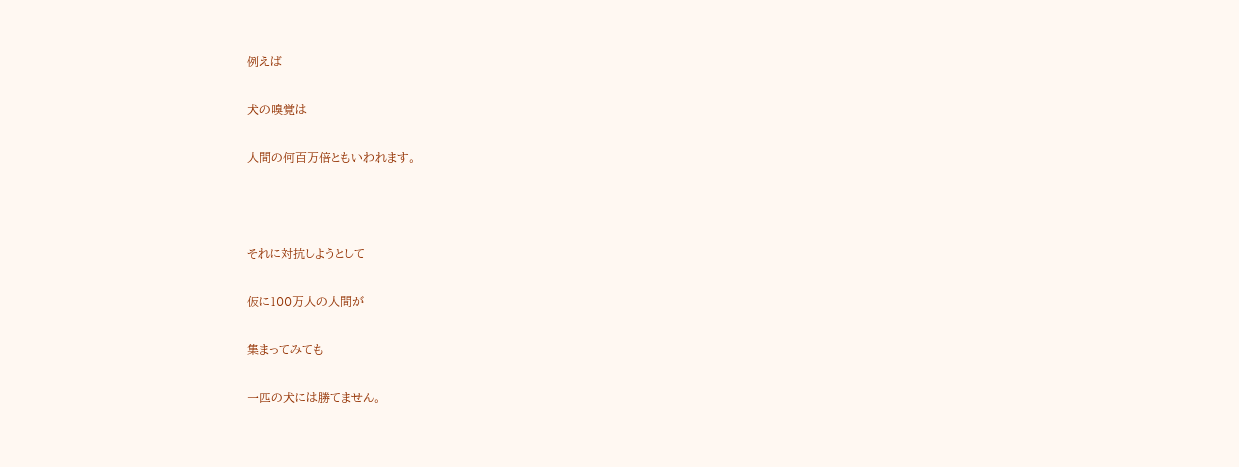例えば

犬の嗅覚は

人間の何百万倍ともいわれます。



それに対抗しようとして

仮に100万人の人間が

集まってみても

一匹の犬には勝てません。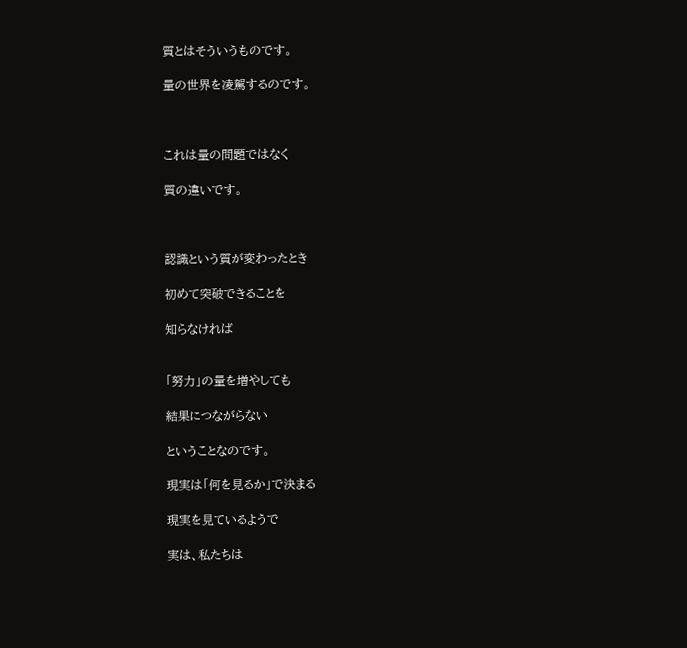質とはそういうものです。

量の世界を凌駕するのです。



これは量の問題ではなく

質の違いです。



認識という質が変わったとき

初めて突破できることを

知らなければ


「努力」の量を増やしても

結果につながらない

ということなのです。

現実は「何を見るか」で決まる

現実を見ているようで

実は、私たちは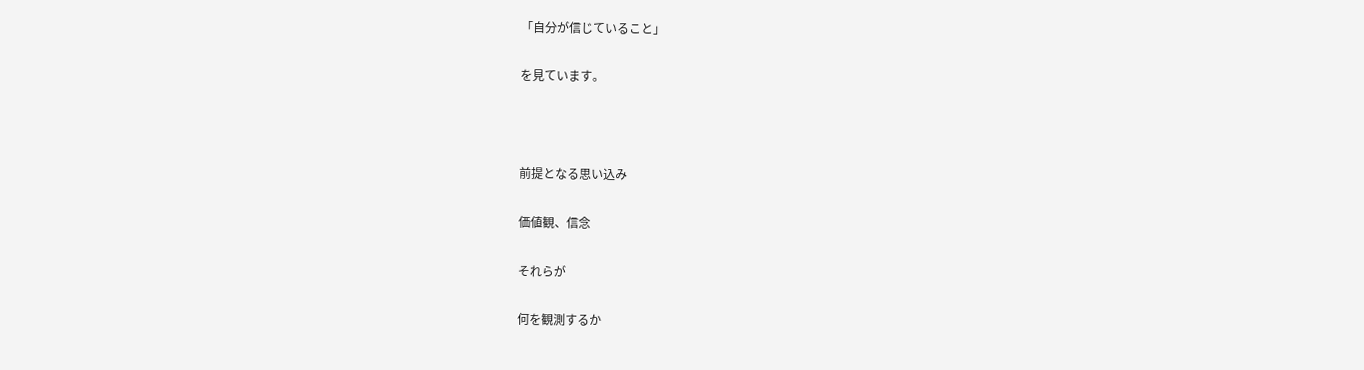「自分が信じていること」

を見ています。



前提となる思い込み

価値観、信念

それらが

何を観測するか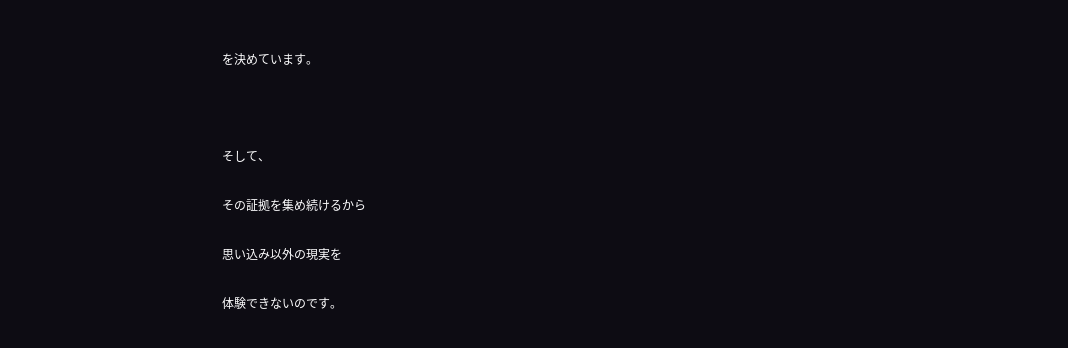を決めています。



そして、

その証拠を集め続けるから

思い込み以外の現実を

体験できないのです。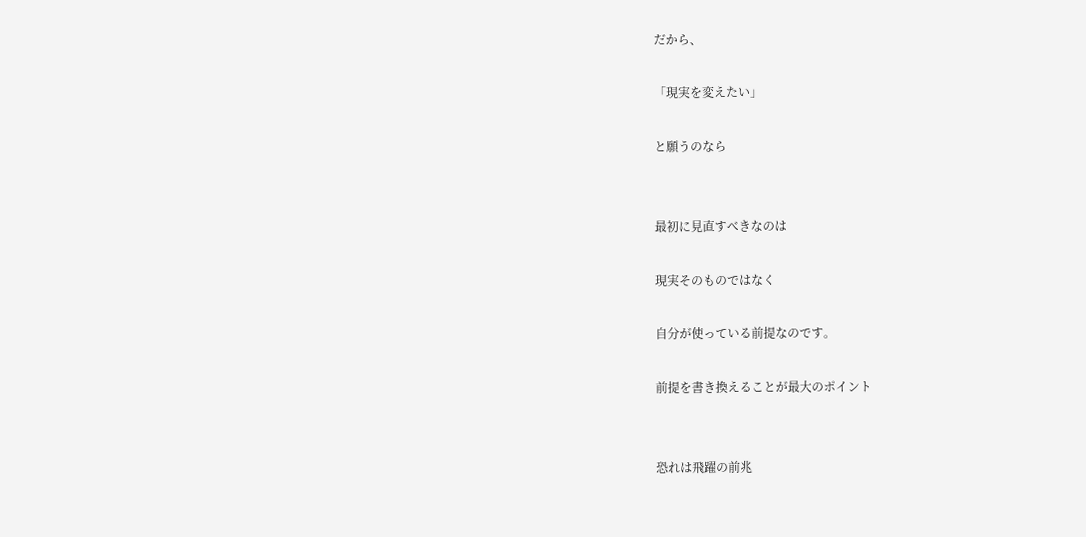だから、

「現実を変えたい」

と願うのなら


最初に見直すべきなのは

現実そのものではなく

自分が使っている前提なのです。

前提を書き換えることが最大のポイント


恐れは飛躍の前兆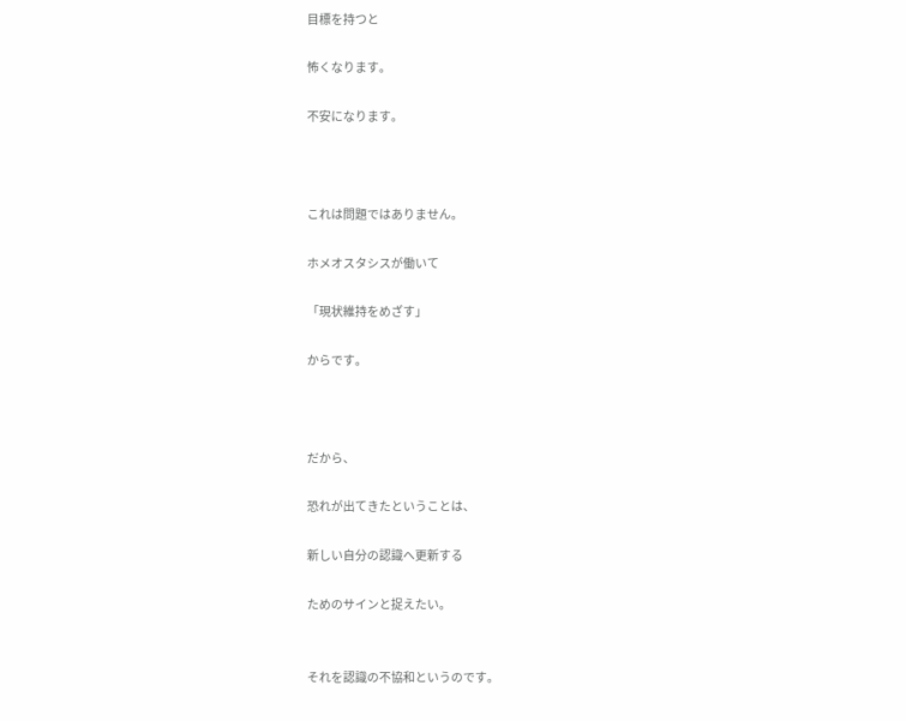目標を持つと

怖くなります。

不安になります。



これは問題ではありません。

ホメオスタシスが働いて

「現状維持をめざす」

からです。



だから、

恐れが出てきたということは、

新しい自分の認識へ更新する

ためのサインと捉えたい。


それを認識の不協和というのです。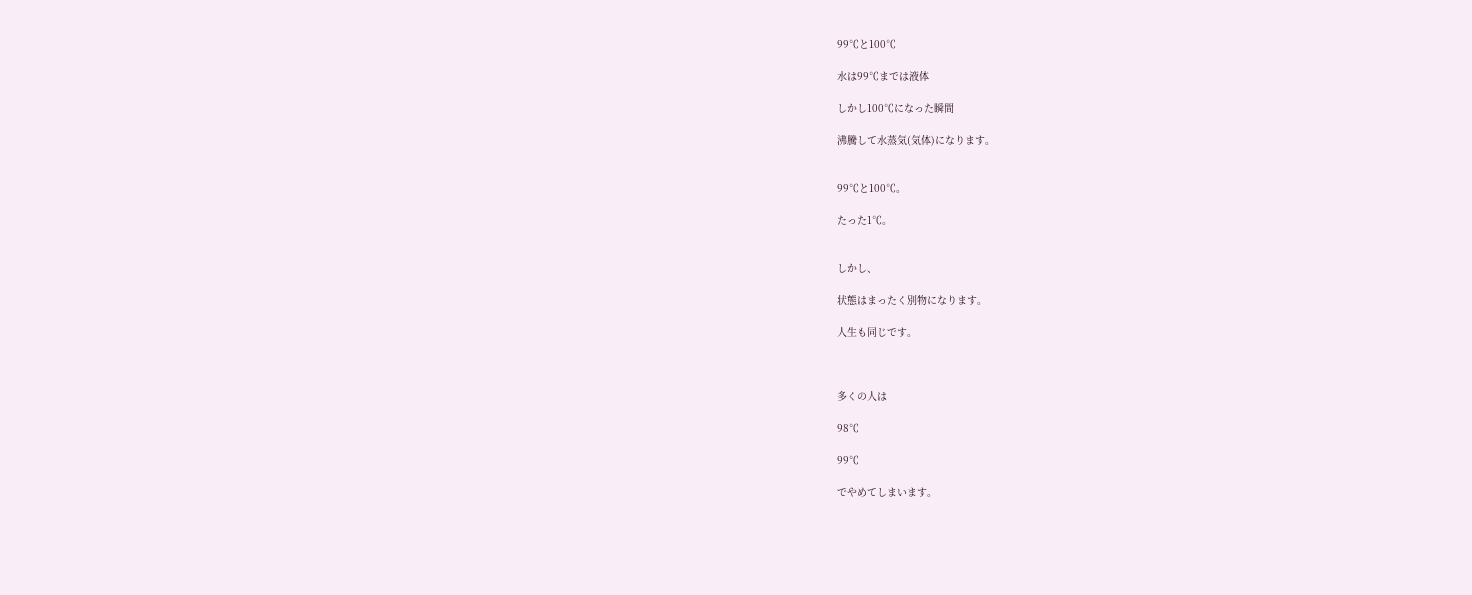99℃と100℃

水は99℃までは液体

しかし100℃になった瞬間

沸騰して水蒸気(気体)になります。


99℃と100℃。

たった1℃。


しかし、

状態はまったく別物になります。

人生も同じです。



多くの人は

98℃

99℃

でやめてしまいます。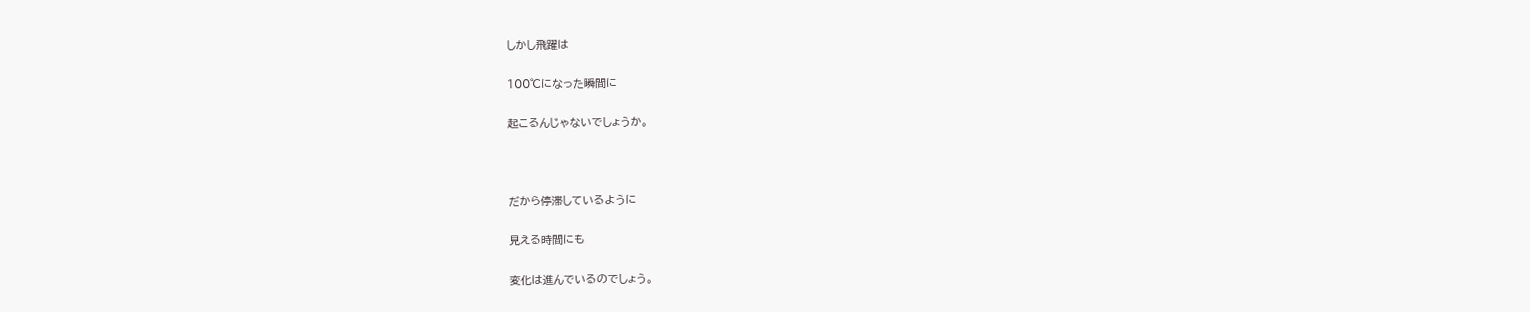しかし飛躍は

100℃になった瞬間に

起こるんじゃないでしょうか。



だから停滞しているように

見える時間にも

変化は進んでいるのでしょう。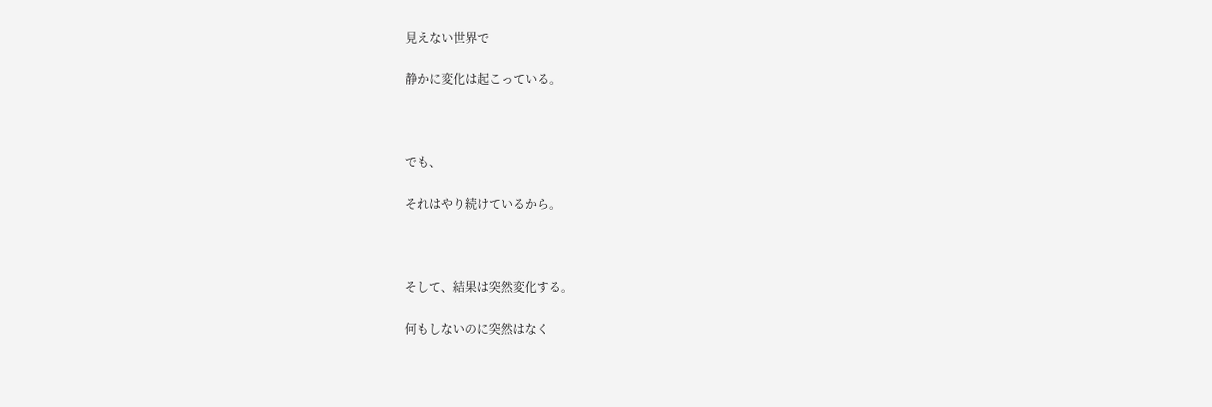見えない世界で

静かに変化は起こっている。



でも、

それはやり続けているから。



そして、結果は突然変化する。

何もしないのに突然はなく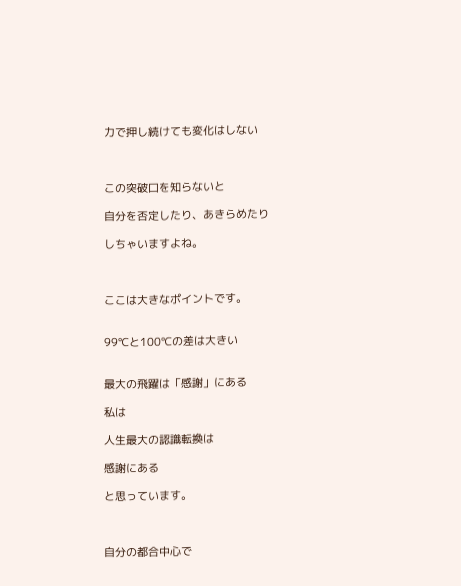力で押し続けても変化はしない



この突破口を知らないと

自分を否定したり、あきらめたり

しちゃいますよね。



ここは大きなポイントです。


99℃と100℃の差は大きい


最大の飛躍は「感謝」にある

私は

人生最大の認識転換は

感謝にある

と思っています。



自分の都合中心で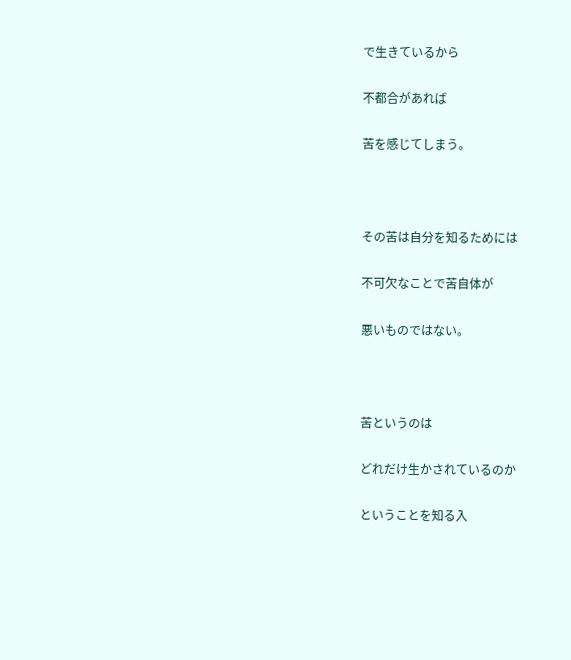で生きているから

不都合があれば

苦を感じてしまう。



その苦は自分を知るためには

不可欠なことで苦自体が

悪いものではない。



苦というのは

どれだけ生かされているのか

ということを知る入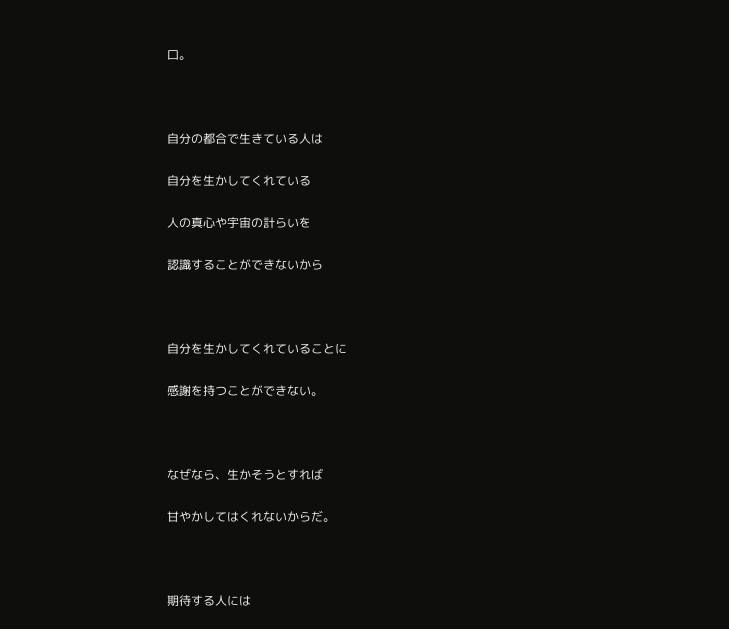口。



自分の都合で生きている人は

自分を生かしてくれている

人の真心や宇宙の計らいを

認識することができないから



自分を生かしてくれていることに

感謝を持つことができない。



なぜなら、生かそうとすれば

甘やかしてはくれないからだ。



期待する人には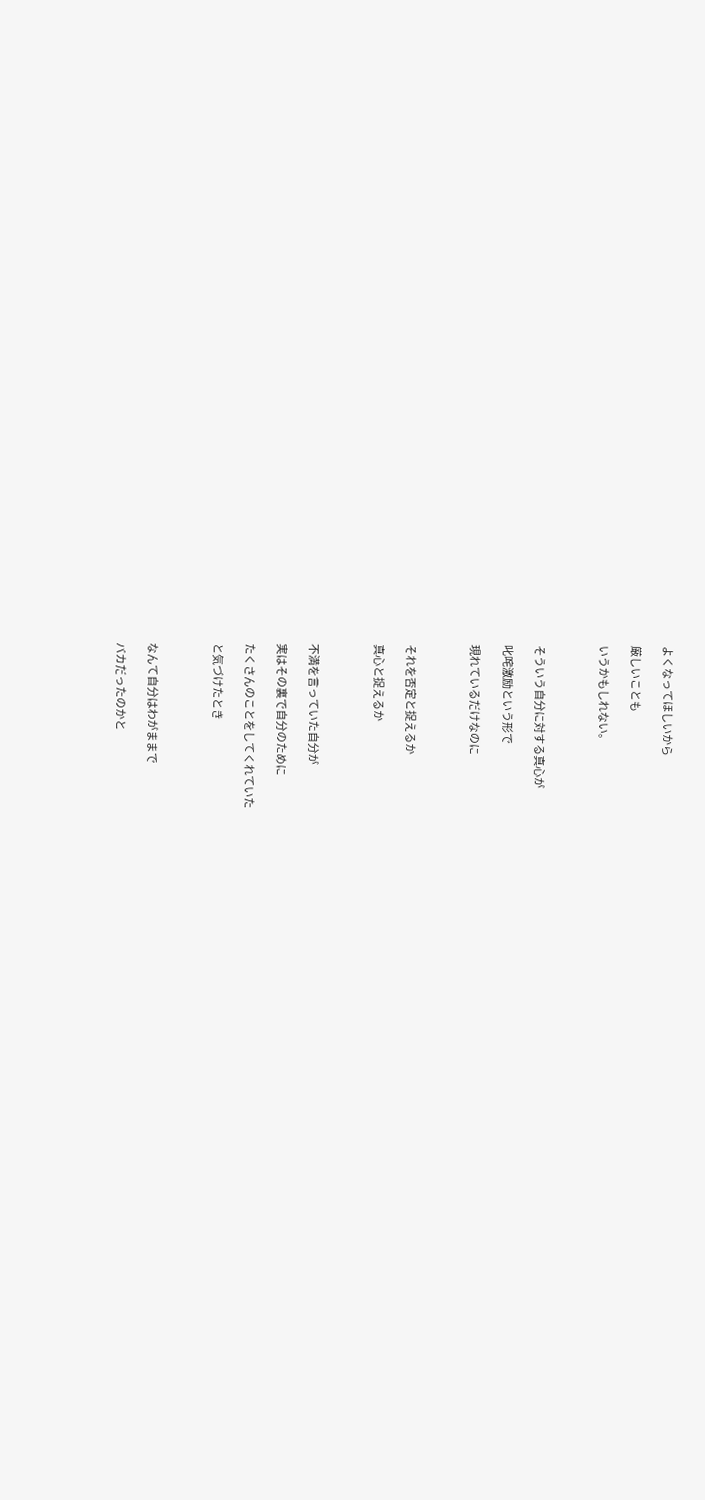よくなってほしいから

厳しいことも

いうかもしれない。



そういう自分に対する真心が

叱咤激励という形で

現れているだけなのに



それを否定と捉えるか

真心と捉えるか



不満を言っていた自分が

実はその裏で自分のために

たくさんのことをしてくれていた

と気づけたとき



なんて自分はわがままで

バカだったのかと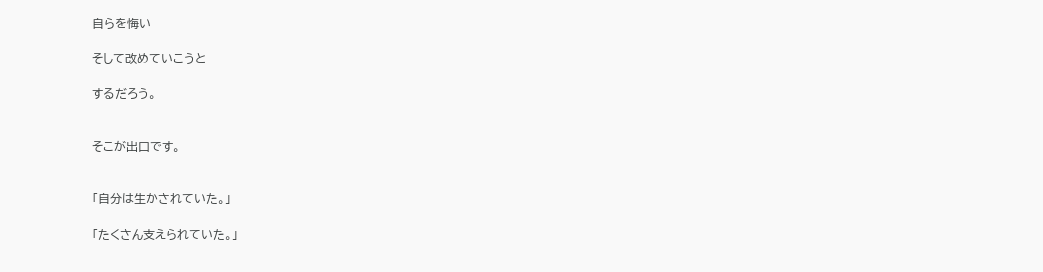自らを悔い

そして改めていこうと

するだろう。


そこが出口です。


「自分は生かされていた。」

「たくさん支えられていた。」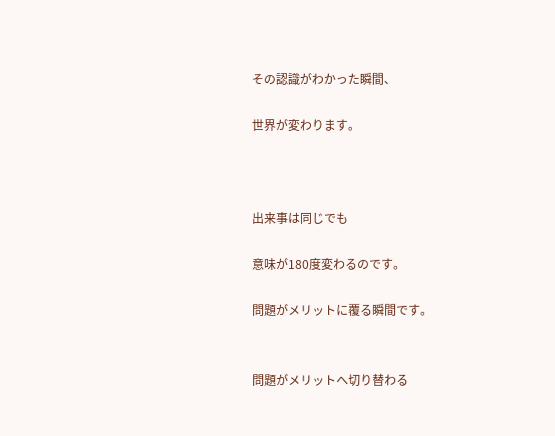その認識がわかった瞬間、

世界が変わります。



出来事は同じでも

意味が180度変わるのです。

問題がメリットに覆る瞬間です。


問題がメリットへ切り替わる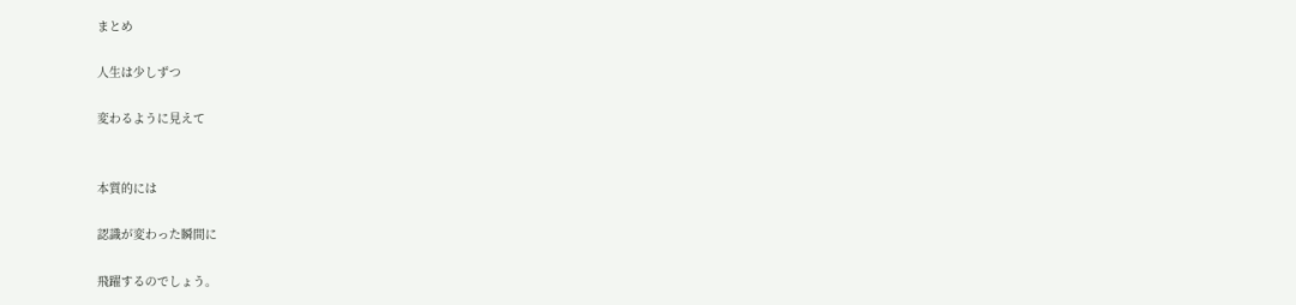まとめ

人生は少しずつ

変わるように見えて


本質的には

認識が変わった瞬間に

飛躍するのでしょう。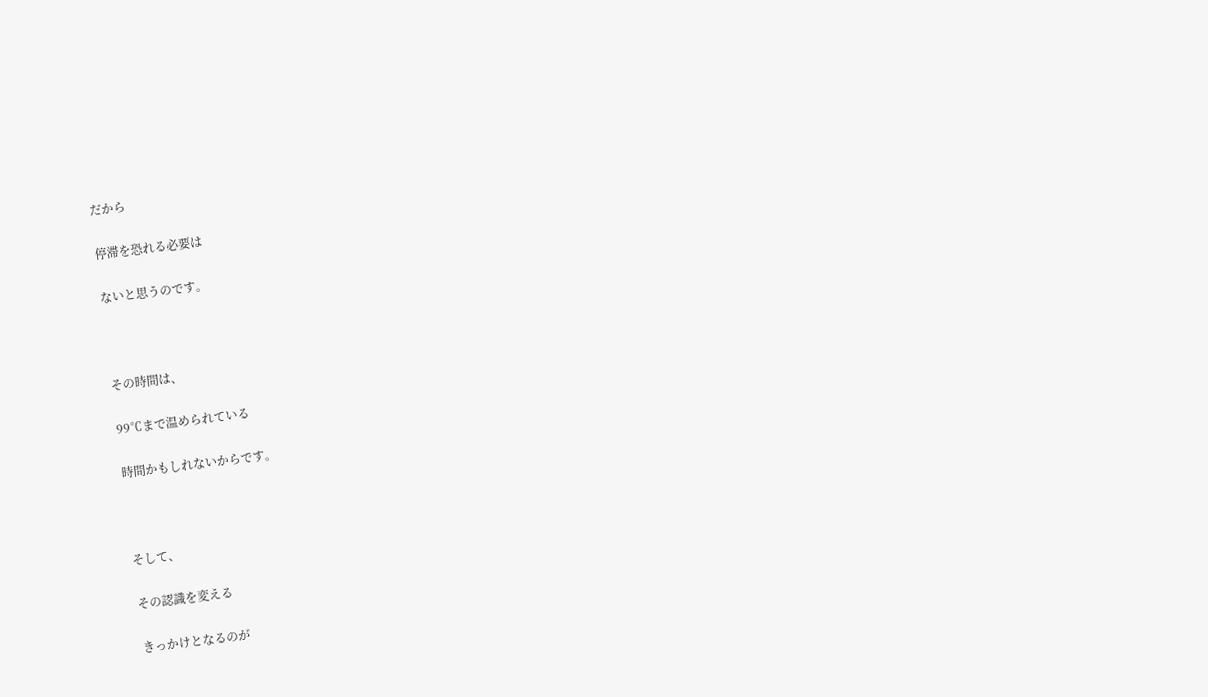だから

停滞を恐れる必要は

ないと思うのです。



その時間は、

99℃まで温められている

時間かもしれないからです。



そして、

その認識を変える

きっかけとなるのが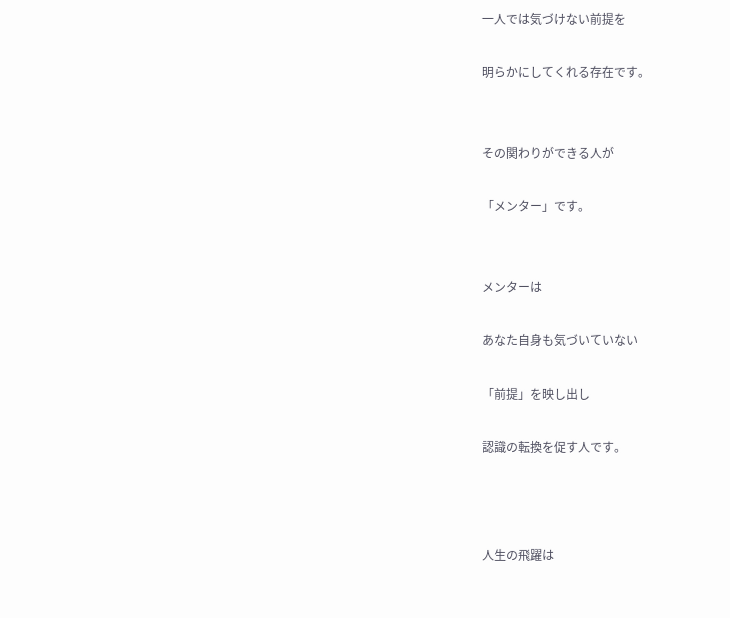一人では気づけない前提を

明らかにしてくれる存在です。


その関わりができる人が

「メンター」です。


メンターは

あなた自身も気づいていない

「前提」を映し出し

認識の転換を促す人です。



人生の飛躍は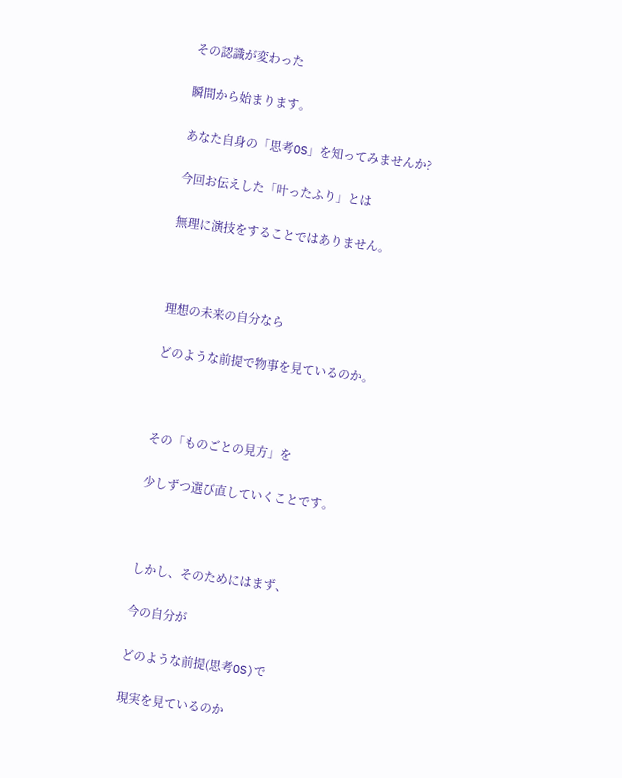その認識が変わった

瞬間から始まります。

あなた自身の「思考OS」を知ってみませんか?

今回お伝えした「叶ったふり」とは

無理に演技をすることではありません。



理想の未来の自分なら

どのような前提で物事を見ているのか。



その「ものごとの見方」を

少しずつ選び直していくことです。



しかし、そのためにはまず、

今の自分が

どのような前提(思考OS)で

現実を見ているのか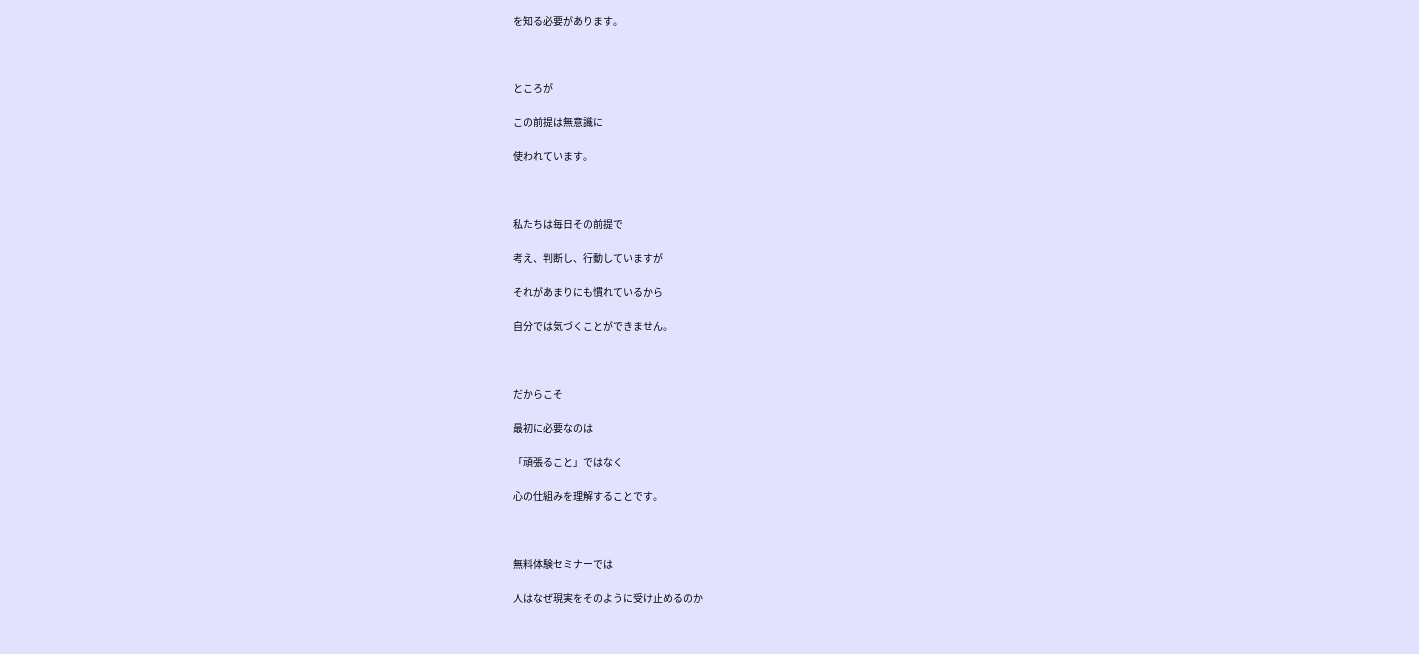を知る必要があります。



ところが

この前提は無意識に

使われています。



私たちは毎日その前提で

考え、判断し、行動していますが

それがあまりにも慣れているから

自分では気づくことができません。



だからこそ

最初に必要なのは

「頑張ること」ではなく

心の仕組みを理解することです。



無料体験セミナーでは

人はなぜ現実をそのように受け止めるのか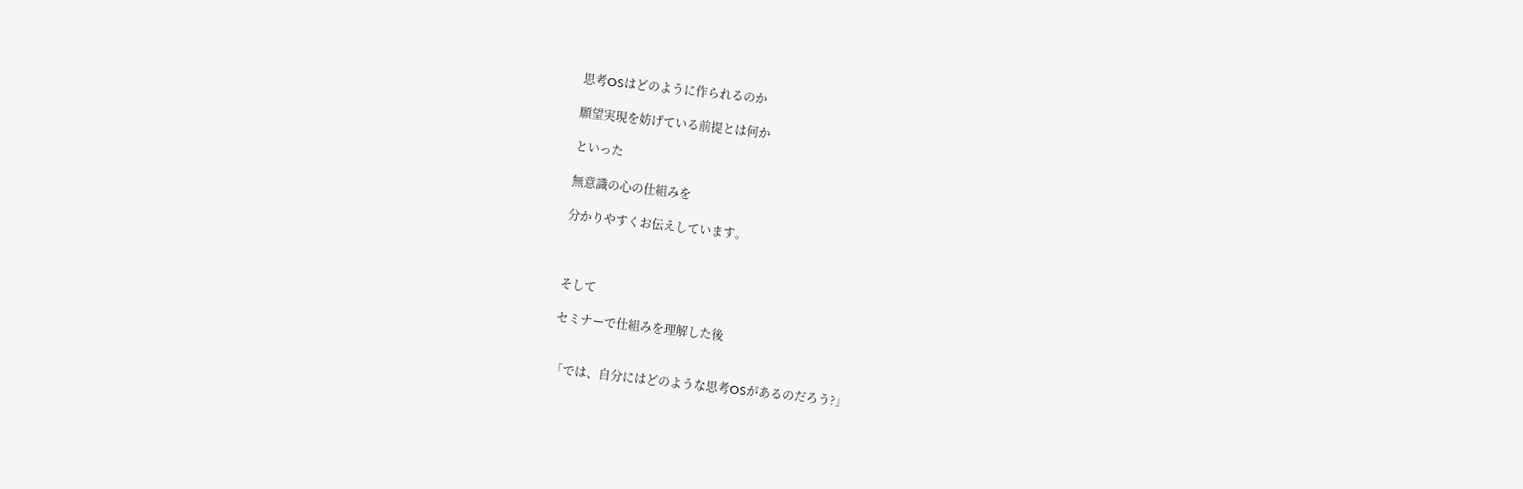思考OSはどのように作られるのか

願望実現を妨げている前提とは何か

といった

無意識の心の仕組みを

分かりやすくお伝えしています。



そして

セミナーで仕組みを理解した後


「では、自分にはどのような思考OSがあるのだろう?」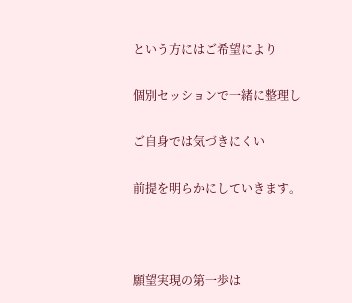という方にはご希望により

個別セッションで一緒に整理し

ご自身では気づきにくい

前提を明らかにしていきます。



願望実現の第一歩は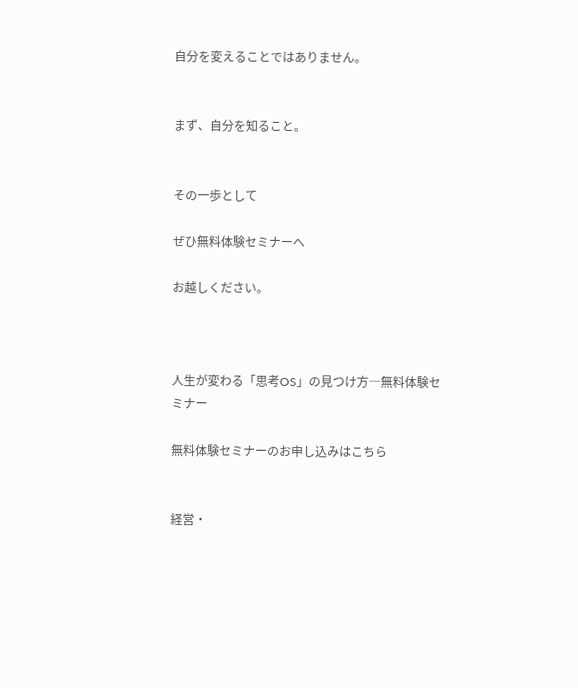自分を変えることではありません。


まず、自分を知ること。


その一歩として

ぜひ無料体験セミナーへ

お越しください。



人生が変わる「思考OS」の見つけ方―無料体験セミナー

無料体験セミナーのお申し込みはこちら


経営・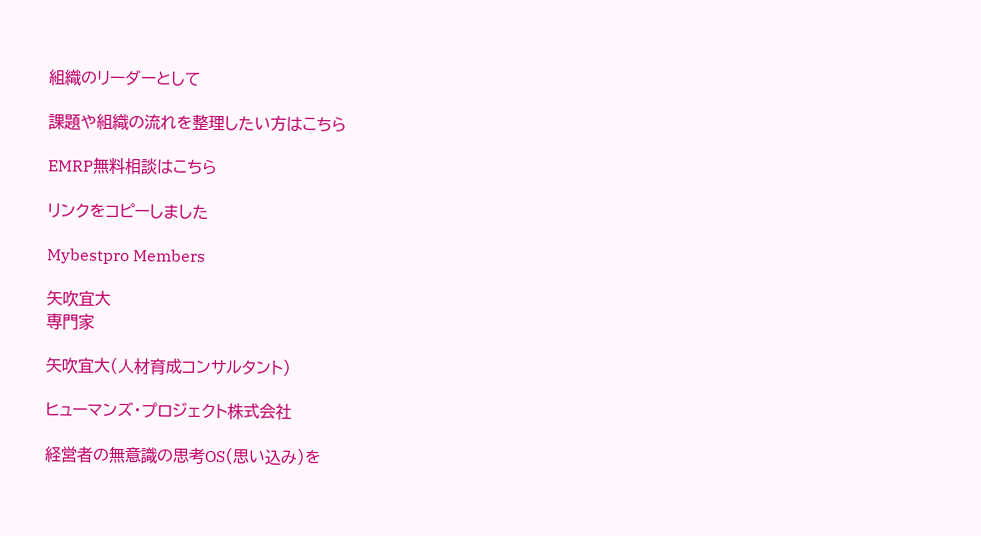組織のリーダーとして

課題や組織の流れを整理したい方はこちら

EMRP無料相談はこちら

リンクをコピーしました

Mybestpro Members

矢吹宜大
専門家

矢吹宜大(人材育成コンサルタント)

ヒューマンズ・プロジェクト株式会社

経営者の無意識の思考OS(思い込み)を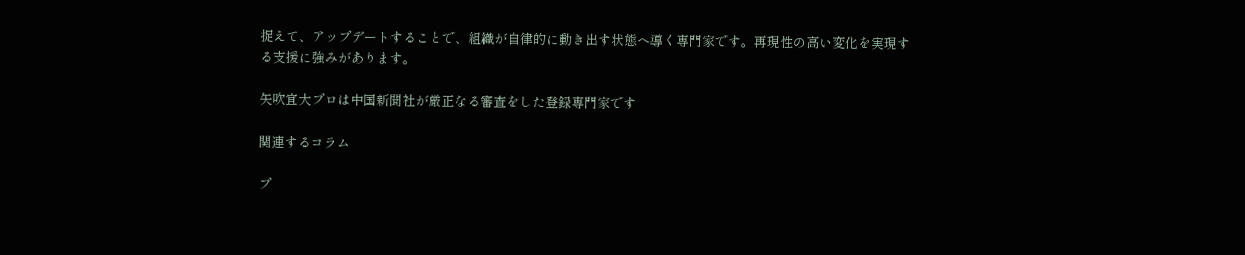捉えて、アップデートすることで、組織が自律的に動き出す状態へ導く専門家です。再現性の高い変化を実現する支援に強みがあります。

矢吹宜大プロは中国新聞社が厳正なる審査をした登録専門家です

関連するコラム

プ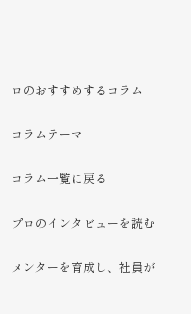ロのおすすめするコラム

コラムテーマ

コラム一覧に戻る

プロのインタビューを読む

メンターを育成し、社員が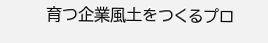育つ企業風土をつくるプロ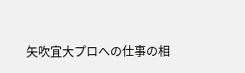矢吹宜大プロへの仕事の相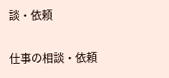談・依頼

仕事の相談・依頼